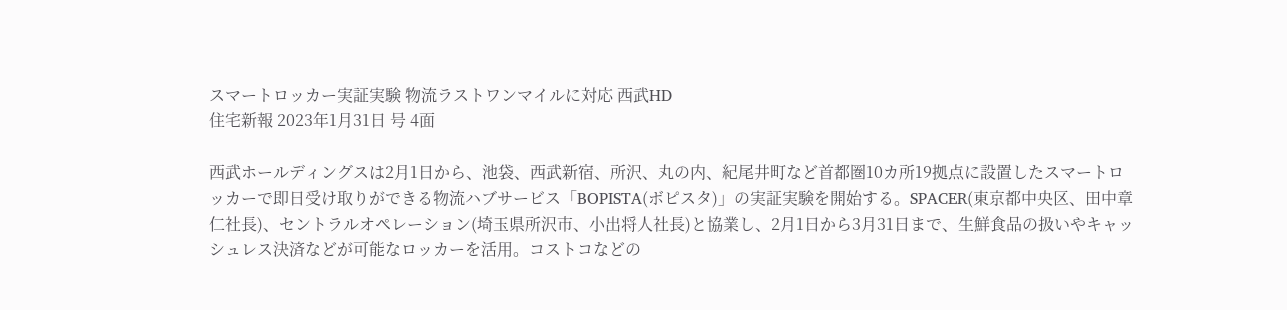スマートロッカー実証実験 物流ラストワンマイルに対応 西武HD
住宅新報 2023年1月31日 号 4面

西武ホールディングスは2月1日から、池袋、西武新宿、所沢、丸の内、紀尾井町など首都圏10カ所19拠点に設置したスマートロッカーで即日受け取りができる物流ハブサービス「BOPISTA(ボピスタ)」の実証実験を開始する。SPACER(東京都中央区、田中章仁社長)、セントラルオペレーション(埼玉県所沢市、小出将人社長)と協業し、2月1日から3月31日まで、生鮮食品の扱いやキャッシュレス決済などが可能なロッカーを活用。コストコなどの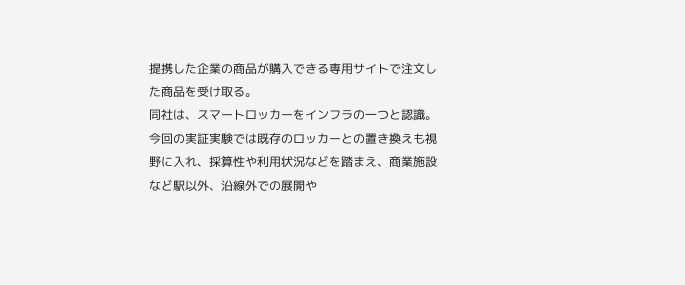提携した企業の商品が購入できる専用サイトで注文した商品を受け取る。
同社は、スマートロッカーをインフラの一つと認識。今回の実証実験では既存のロッカーとの置き換えも視野に入れ、採算性や利用状況などを踏まえ、商業施設など駅以外、沿線外での展開や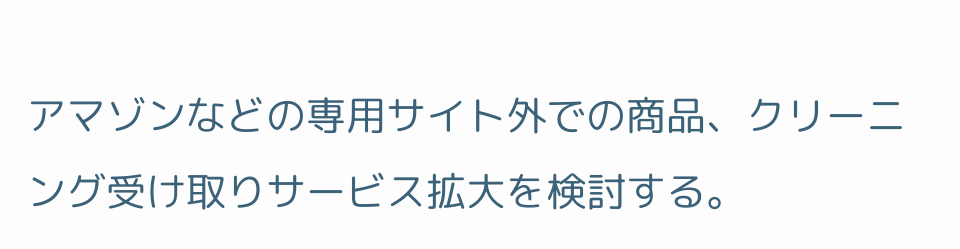アマゾンなどの専用サイト外での商品、クリーニング受け取りサービス拡大を検討する。